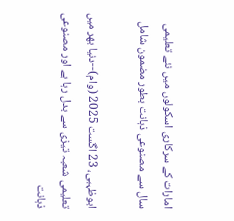امارات کے سرکاری اسکولوں میں نئے تعلیمی سال سے مصنوعی ذہانت بطور مضمون شامل

ابوظہبی، 23 اگست 2025 (وام)--دنیا بھر میں تعلیمی شعبہ تیزی سے بدل رہا ہے اور مصنوعی ذہانت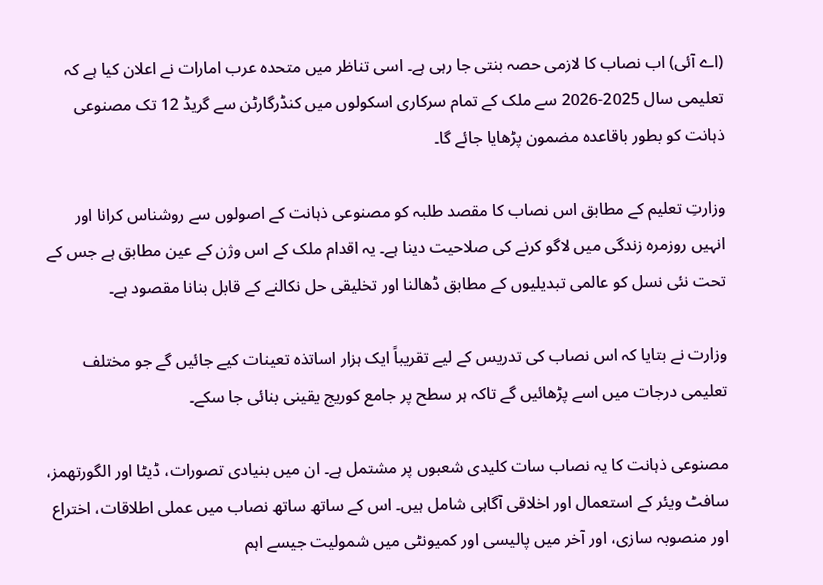(اے آئی) اب نصاب کا لازمی حصہ بنتی جا رہی ہے۔ اسی تناظر میں متحدہ عرب امارات نے اعلان کیا ہے کہ تعلیمی سال 2025-2026 سے ملک کے تمام سرکاری اسکولوں میں کنڈرگارٹن سے گریڈ 12 تک مصنوعی ذہانت کو بطور باقاعدہ مضمون پڑھایا جائے گا۔

وزارتِ تعلیم کے مطابق اس نصاب کا مقصد طلبہ کو مصنوعی ذہانت کے اصولوں سے روشناس کرانا اور انہیں روزمرہ زندگی میں لاگو کرنے کی صلاحیت دینا ہے۔ یہ اقدام ملک کے اس وژن کے عین مطابق ہے جس کے تحت نئی نسل کو عالمی تبدیلیوں کے مطابق ڈھالنا اور تخلیقی حل نکالنے کے قابل بنانا مقصود ہے۔

وزارت نے بتایا کہ اس نصاب کی تدریس کے لیے تقریباً ایک ہزار اساتذہ تعینات کیے جائیں گے جو مختلف تعلیمی درجات میں اسے پڑھائیں گے تاکہ ہر سطح پر جامع کوریج یقینی بنائی جا سکے۔

مصنوعی ذہانت کا یہ نصاب سات کلیدی شعبوں پر مشتمل ہے۔ ان میں بنیادی تصورات، ڈیٹا اور الگورتھمز، سافٹ ویئر کے استعمال اور اخلاقی آگاہی شامل ہیں۔ اس کے ساتھ ساتھ نصاب میں عملی اطلاقات، اختراع اور منصوبہ سازی، اور آخر میں پالیسی اور کمیونٹی میں شمولیت جیسے اہم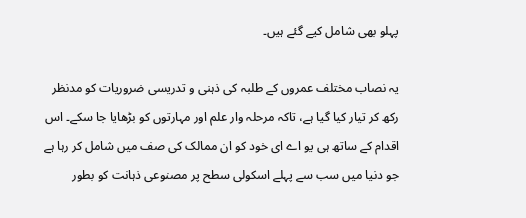پہلو بھی شامل کیے گئے ہیں۔

یہ نصاب مختلف عمروں کے طلبہ کی ذہنی و تدریسی ضروریات کو مدنظر رکھ کر تیار کیا گیا ہے، تاکہ مرحلہ وار علم اور مہارتوں کو بڑھایا جا سکے۔ اس اقدام کے ساتھ ہی یو اے ای خود کو ان ممالک کی صف میں شامل کر رہا ہے جو دنیا میں سب سے پہلے اسکولی سطح پر مصنوعی ذہانت کو بطور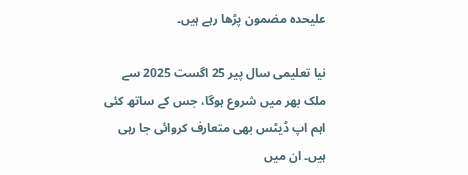علیحدہ مضمون پڑھا رہے ہیں۔

نیا تعلیمی سال پیر 25 اگست 2025 سے ملک بھر میں شروع ہوگا، جس کے ساتھ کئی اہم اپ ڈیٹس بھی متعارف کروائی جا رہی ہیں۔ ان میں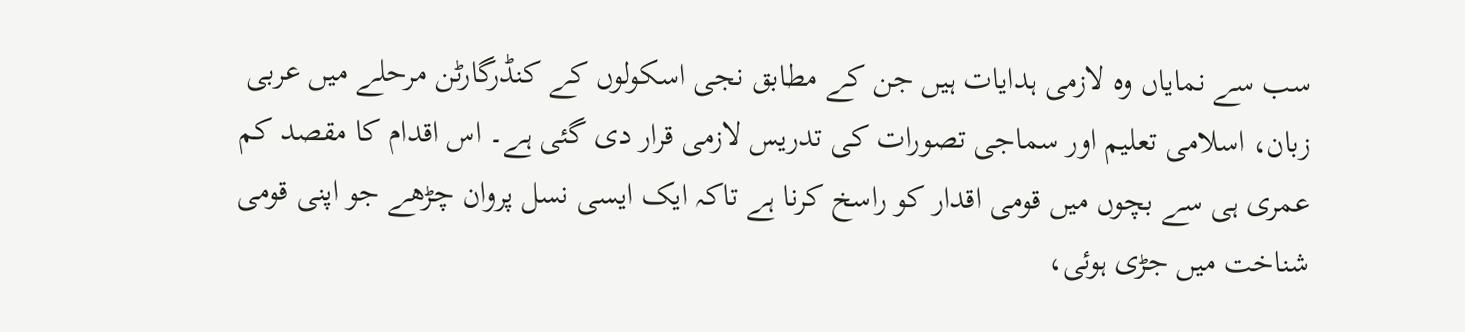سب سے نمایاں وہ لازمی ہدایات ہیں جن کے مطابق نجی اسکولوں کے کنڈرگارٹن مرحلے میں عربی زبان، اسلامی تعلیم اور سماجی تصورات کی تدریس لازمی قرار دی گئی ہے۔ اس اقدام کا مقصد کم عمری ہی سے بچوں میں قومی اقدار کو راسخ کرنا ہے تاکہ ایک ایسی نسل پروان چڑھے جو اپنی قومی شناخت میں جڑی ہوئی،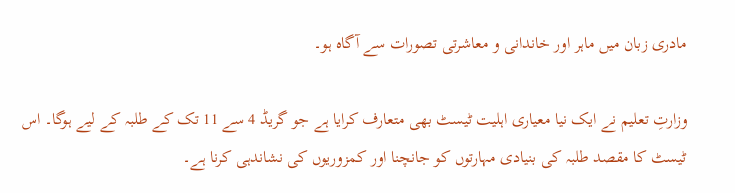مادری زبان میں ماہر اور خاندانی و معاشرتی تصورات سے آگاہ ہو۔

وزارتِ تعلیم نے ایک نیا معیاری اہلیت ٹیسٹ بھی متعارف کرایا ہے جو گریڈ 4 سے 11 تک کے طلبہ کے لیے ہوگا۔ اس ٹیسٹ کا مقصد طلبہ کی بنیادی مہارتوں کو جانچنا اور کمزوریوں کی نشاندہی کرنا ہے۔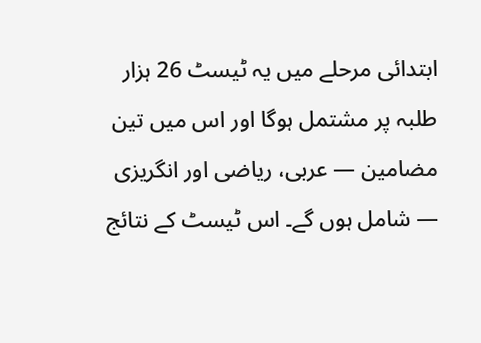ابتدائی مرحلے میں یہ ٹیسٹ 26 ہزار طلبہ پر مشتمل ہوگا اور اس میں تین مضامین — عربی، ریاضی اور انگریزی — شامل ہوں گے۔ اس ٹیسٹ کے نتائج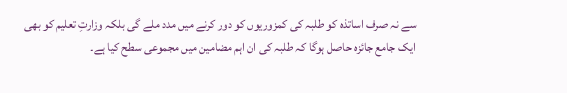سے نہ صرف اساتذہ کو طلبہ کی کمزوریوں کو دور کرنے میں مدد ملے گی بلکہ وزارتِ تعلیم کو بھی ایک جامع جائزہ حاصل ہوگا کہ طلبہ کی ان اہم مضامین میں مجموعی سطح کیا ہے۔